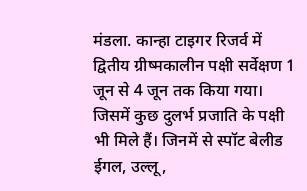मंडला. कान्हा टाइगर रिजर्व में द्वितीय ग्रीष्मकालीन पक्षी सर्वेक्षण 1 जून से 4 जून तक किया गया। जिसमें कुछ दुलर्भ प्रजाति के पक्षी भी मिले हैं। जिनमें से स्पॉट बेलीड ईगल, उल्लू,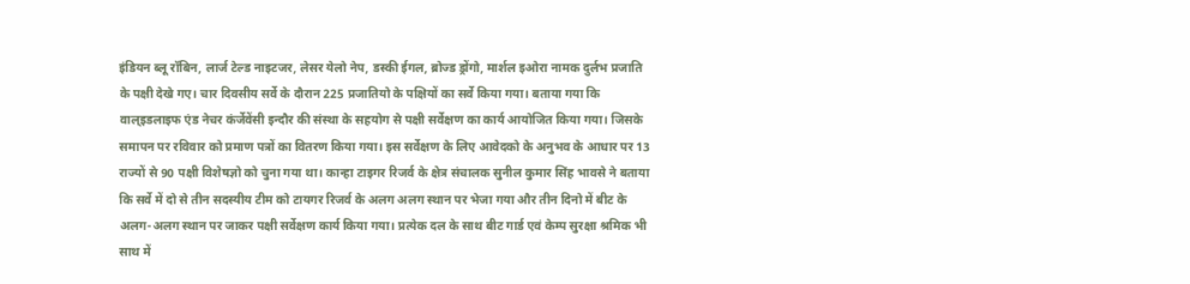इंडियन ब्लू रॉबिन, लार्ज टेल्ड नाइटजर, लेसर येलो नेप, डस्की ईगल, ब्रोज्ड ड्रोंगो, मार्शल इओरा नामक दुर्लभ प्रजाति के पक्षी देखे गए। चार दिवसीय सर्वे के दौरान 225 प्रजातियो के पक्षियों का सर्वे किया गया। बताया गया कि वाल्इडलाइफ एंड नेचर कंर्जेवेंसी इन्दौर की संस्था के सहयोग से पक्षी सर्वेक्षण का कार्य आयोजित किया गया। जिसके समापन पर रविवार को प्रमाण पत्रों का वितरण किया गया। इस सर्वेक्षण के लिए आवेदको के अनुभव के आधार पर 13 राज्यों से 90 पक्षी विशेषज्ञो को चुना गया था। कान्हा टाइगर रिजर्व के क्षेत्र संचालक सुनील कुमार सिंह भावसे ने बताया कि सर्वे में दो से तीन सदस्यीय टीम को टायगर रिजर्व के अलग अलग स्थान पर भेजा गया और तीन दिनो में बीट के अलग-अलग स्थान पर जाकर पक्षी सर्वेक्षण कार्य किया गया। प्रत्येक दल के साथ बीट गार्ड एवं केम्प सुरक्षा श्रमिक भी साथ में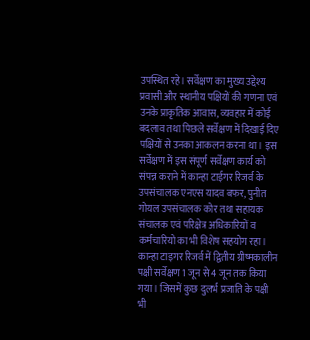उपस्थित रहे। सर्वेक्षण का मुख्य उद्देश्य प्रवासी और स्थानीय पक्षियों की गणना एवं उनके प्राकृतिक आवास, व्यवहार में कोई बदलाव तथा पिछले सर्वेक्षण में दिखाई दिए पक्षियों से उनका आकलन करना था। इस सर्वेक्षण में इस संपूर्ण सर्वेक्षण कार्य को संपन्न कराने में कान्हा टाईगर रिजर्व के उपसंचालक एनएस यादव बफर, पुनीत गोयल उपसंचालक कोर तथा सहायक संचालक एवं परिक्षेत्र अधिकारियों व कर्मचारियो का भी विशेष सहयोग रहा।
कान्हा टाइगर रिजर्व में द्वितीय ग्रीष्मकालीन पक्षी सर्वेक्षण 1 जून से 4 जून तक किया गया। जिसमें कुछ दुलर्भ प्रजाति के पक्षी भी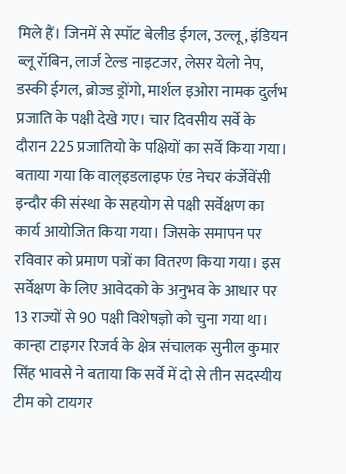मिले हैं। जिनमें से स्पॉट बेलीड ईगल, उल्लू, इंडियन ब्लू रॉबिन, लार्ज टेल्ड नाइटजर, लेसर येलो नेप, डस्की ईगल, ब्रोज्ड ड्रोंगो, मार्शल इओरा नामक दुर्लभ प्रजाति के पक्षी देखे गए। चार दिवसीय सर्वे के दौरान 225 प्रजातियो के पक्षियों का सर्वे किया गया। बताया गया कि वाल्इडलाइफ एंड नेचर कंर्जेवेंसी इन्दौर की संस्था के सहयोग से पक्षी सर्वेक्षण का कार्य आयोजित किया गया। जिसके समापन पर रविवार को प्रमाण पत्रों का वितरण किया गया। इस सर्वेक्षण के लिए आवेदको के अनुभव के आधार पर 13 राज्यों से 90 पक्षी विशेषज्ञो को चुना गया था। कान्हा टाइगर रिजर्व के क्षेत्र संचालक सुनील कुमार सिंह भावसे ने बताया कि सर्वे में दो से तीन सदस्यीय टीम को टायगर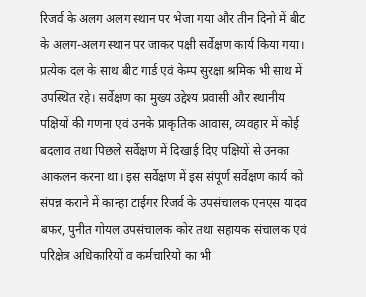रिजर्व के अलग अलग स्थान पर भेजा गया और तीन दिनो में बीट के अलग-अलग स्थान पर जाकर पक्षी सर्वेक्षण कार्य किया गया। प्रत्येक दल के साथ बीट गार्ड एवं केम्प सुरक्षा श्रमिक भी साथ में उपस्थित रहे। सर्वेक्षण का मुख्य उद्देश्य प्रवासी और स्थानीय पक्षियों की गणना एवं उनके प्राकृतिक आवास, व्यवहार में कोई बदलाव तथा पिछले सर्वेक्षण में दिखाई दिए पक्षियों से उनका आकलन करना था। इस सर्वेक्षण में इस संपूर्ण सर्वेक्षण कार्य को संपन्न कराने में कान्हा टाईगर रिजर्व के उपसंचालक एनएस यादव बफर, पुनीत गोयल उपसंचालक कोर तथा सहायक संचालक एवं परिक्षेत्र अधिकारियों व कर्मचारियो का भी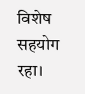विशेष सहयोग रहा।